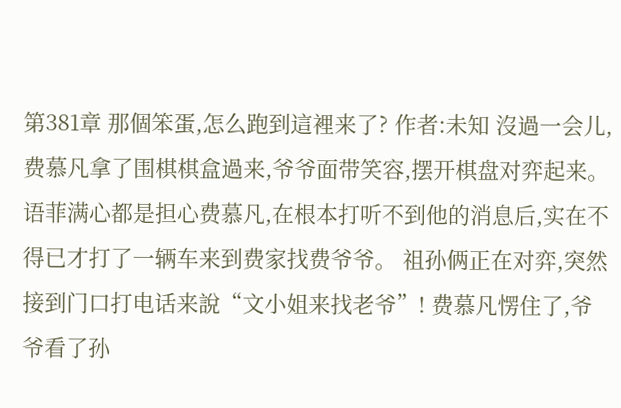第381章 那個笨蛋,怎么跑到這裡来了? 作者:未知 沒過一会儿,费慕凡拿了围棋棋盒過来,爷爷面带笑容,摆开棋盘对弈起来。 语菲满心都是担心费慕凡,在根本打听不到他的消息后,实在不得已才打了一辆车来到费家找费爷爷。 祖孙俩正在对弈,突然接到门口打电话来說“文小姐来找老爷”! 费慕凡愣住了,爷爷看了孙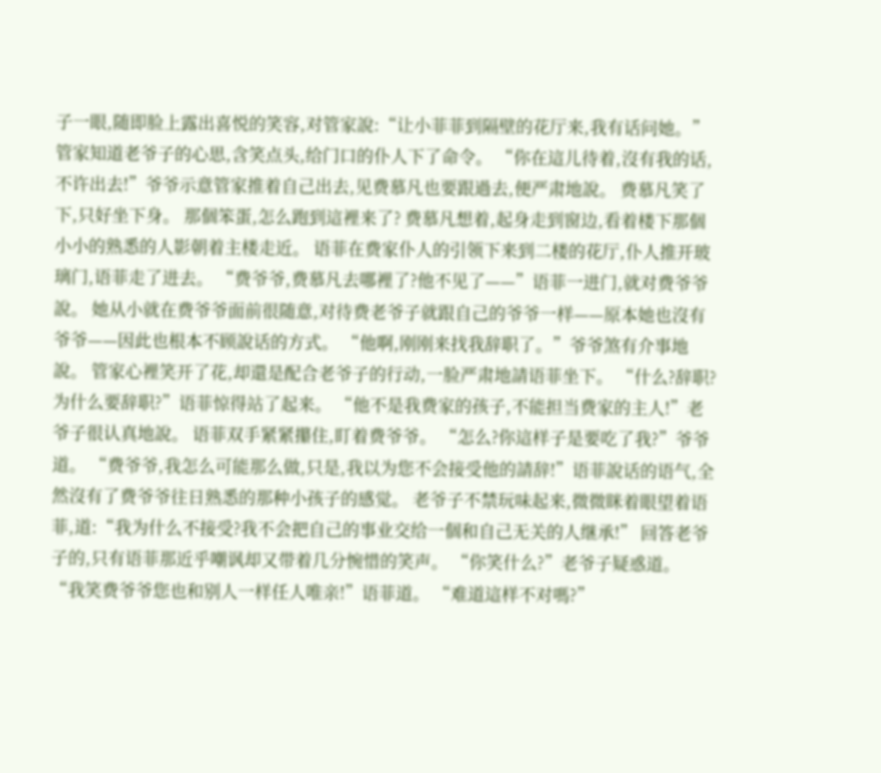子一眼,随即脸上露出喜悦的笑容,对管家說:“让小菲菲到隔壁的花厅来,我有话问她。”管家知道老爷子的心思,含笑点头,给门口的仆人下了命令。 “你在這儿待着,沒有我的话,不许出去!”爷爷示意管家推着自己出去,见费慕凡也要跟過去,便严肃地說。 费慕凡笑了下,只好坐下身。 那個笨蛋,怎么跑到這裡来了? 费慕凡想着,起身走到窗边,看着楼下那個小小的熟悉的人影朝着主楼走近。 语菲在费家仆人的引领下来到二楼的花厅,仆人推开玻璃门,语菲走了进去。 “费爷爷,费慕凡去哪裡了?他不见了——”语菲一进门,就对费爷爷說。 她从小就在费爷爷面前很随意,对待费老爷子就跟自己的爷爷一样——原本她也沒有爷爷——因此也根本不顾說话的方式。 “他啊,刚刚来找我辞职了。”爷爷煞有介事地說。 管家心裡笑开了花,却還是配合老爷子的行动,一脸严肃地請语菲坐下。 “什么?辞职?为什么要辞职?”语菲惊得站了起来。 “他不是我费家的孩子,不能担当费家的主人!”老爷子很认真地說。 语菲双手紧紧攥住,盯着费爷爷。 “怎么?你這样子是要吃了我?”爷爷道。 “费爷爷,我怎么可能那么做,只是,我以为您不会接受他的請辞!”语菲說话的语气,全然沒有了费爷爷往日熟悉的那种小孩子的感觉。 老爷子不禁玩味起来,微微眯着眼望着语菲,道:“我为什么不接受?我不会把自己的事业交给一個和自己无关的人继承!” 回答老爷子的,只有语菲那近乎嘲讽却又带着几分惋惜的笑声。 “你笑什么?”老爷子疑惑道。 “我笑费爷爷您也和别人一样任人唯亲!”语菲道。 “难道這样不对嗎?”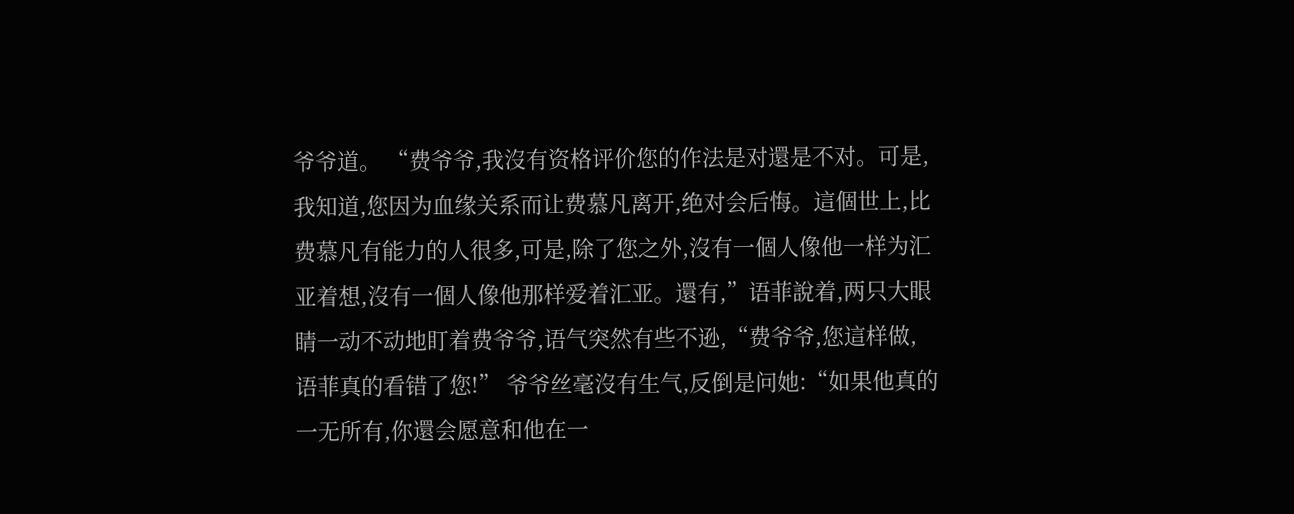爷爷道。 “费爷爷,我沒有资格评价您的作法是对還是不对。可是,我知道,您因为血缘关系而让费慕凡离开,绝对会后悔。這個世上,比费慕凡有能力的人很多,可是,除了您之外,沒有一個人像他一样为汇亚着想,沒有一個人像他那样爱着汇亚。還有,”语菲說着,两只大眼睛一动不动地盯着费爷爷,语气突然有些不逊,“费爷爷,您這样做,语菲真的看错了您!” 爷爷丝毫沒有生气,反倒是问她:“如果他真的一无所有,你還会愿意和他在一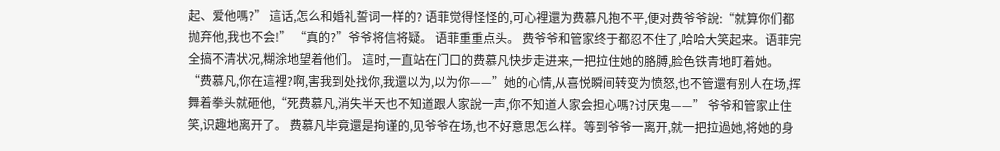起、爱他嗎?” 這话,怎么和婚礼誓词一样的? 语菲觉得怪怪的,可心裡還为费慕凡抱不平,便对费爷爷說:“就算你们都抛弃他,我也不会!” “真的?”爷爷将信将疑。 语菲重重点头。 费爷爷和管家终于都忍不住了,哈哈大笑起来。语菲完全搞不清状况,糊涂地望着他们。 這时,一直站在门口的费慕凡快步走进来,一把拉住她的胳膊,脸色铁青地盯着她。 “费慕凡,你在這裡?啊,害我到处找你,我還以为,以为你——”她的心情,从喜悦瞬间转变为愤怒,也不管還有别人在场,挥舞着拳头就砸他,“死费慕凡,消失半天也不知道跟人家說一声,你不知道人家会担心嗎?讨厌鬼——” 爷爷和管家止住笑,识趣地离开了。 费慕凡毕竟還是拘谨的,见爷爷在场,也不好意思怎么样。等到爷爷一离开,就一把拉過她,将她的身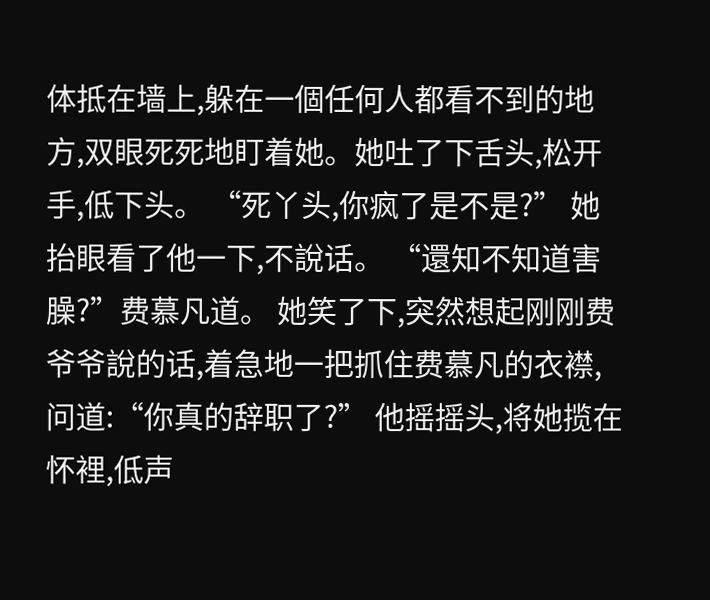体抵在墙上,躲在一個任何人都看不到的地方,双眼死死地盯着她。她吐了下舌头,松开手,低下头。 “死丫头,你疯了是不是?” 她抬眼看了他一下,不說话。 “還知不知道害臊?”费慕凡道。 她笑了下,突然想起刚刚费爷爷說的话,着急地一把抓住费慕凡的衣襟,问道:“你真的辞职了?” 他摇摇头,将她揽在怀裡,低声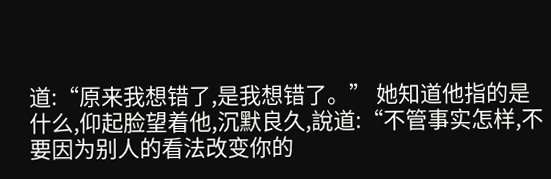道:“原来我想错了,是我想错了。” 她知道他指的是什么,仰起脸望着他,沉默良久,說道:“不管事实怎样,不要因为别人的看法改变你的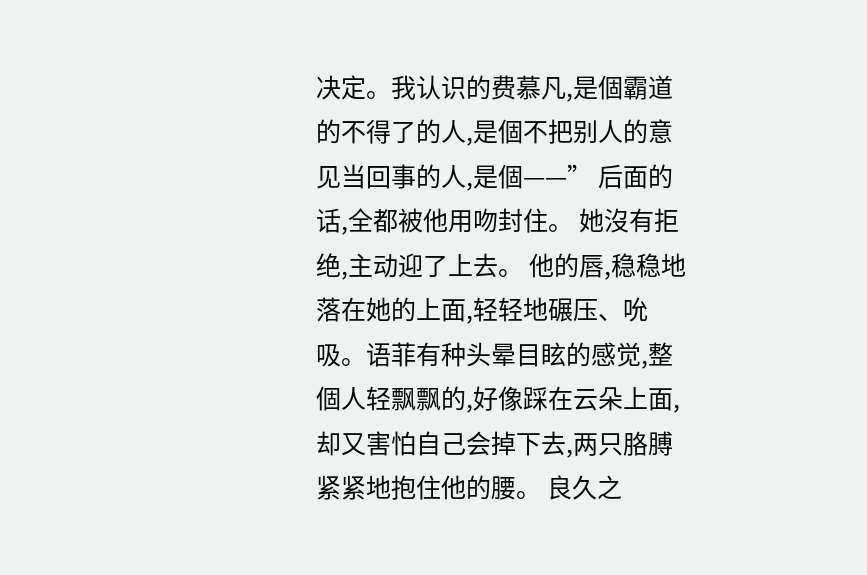决定。我认识的费慕凡,是個霸道的不得了的人,是個不把别人的意见当回事的人,是個——” 后面的话,全都被他用吻封住。 她沒有拒绝,主动迎了上去。 他的唇,稳稳地落在她的上面,轻轻地碾压、吮吸。语菲有种头晕目眩的感觉,整個人轻飘飘的,好像踩在云朵上面,却又害怕自己会掉下去,两只胳膊紧紧地抱住他的腰。 良久之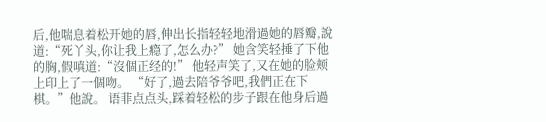后,他喘息着松开她的唇,伸出长指轻轻地滑過她的唇瓣,說道:“死丫头,你让我上瘾了,怎么办?” 她含笑轻捶了下他的胸,假嗔道:“沒個正经的!” 他轻声笑了,又在她的脸颊上印上了一個吻。 “好了,過去陪爷爷吧,我們正在下棋。”他說。 语菲点点头,踩着轻松的步子跟在他身后過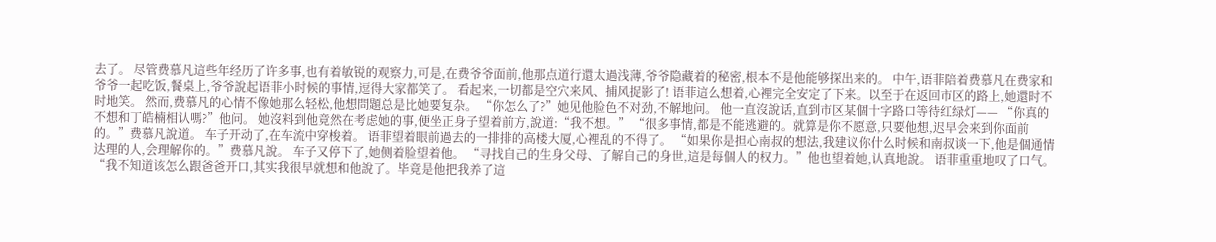去了。 尽管费慕凡這些年经历了许多事,也有着敏锐的观察力,可是,在费爷爷面前,他那点道行還太過浅薄,爷爷隐藏着的秘密,根本不是他能够探出来的。 中午,语菲陪着费慕凡在费家和爷爷一起吃饭,餐桌上,爷爷說起语菲小时候的事情,逗得大家都笑了。 看起来,一切都是空穴来风、捕风捉影了! 语菲這么想着,心裡完全安定了下来。以至于在返回市区的路上,她還时不时地笑。 然而,费慕凡的心情不像她那么轻松,他想問題总是比她要复杂。 “你怎么了?”她见他脸色不对劲,不解地问。 他一直沒說话,直到市区某個十字路口等待红绿灯—— “你真的不想和丁皓楠相认嗎?”他问。 她沒料到他竟然在考虑她的事,便坐正身子望着前方,說道:“我不想。” “很多事情,都是不能逃避的。就算是你不愿意,只要他想,迟早会来到你面前的。”费慕凡說道。 车子开动了,在车流中穿梭着。 语菲望着眼前過去的一排排的高楼大厦,心裡乱的不得了。 “如果你是担心南叔的想法,我建议你什么时候和南叔谈一下,他是個通情达理的人,会理解你的。”费慕凡說。 车子又停下了,她侧着脸望着他。 “寻找自己的生身父母、了解自己的身世,這是每個人的权力。”他也望着她,认真地說。 语菲重重地叹了口气。 “我不知道该怎么跟爸爸开口,其实我很早就想和他說了。毕竟是他把我养了這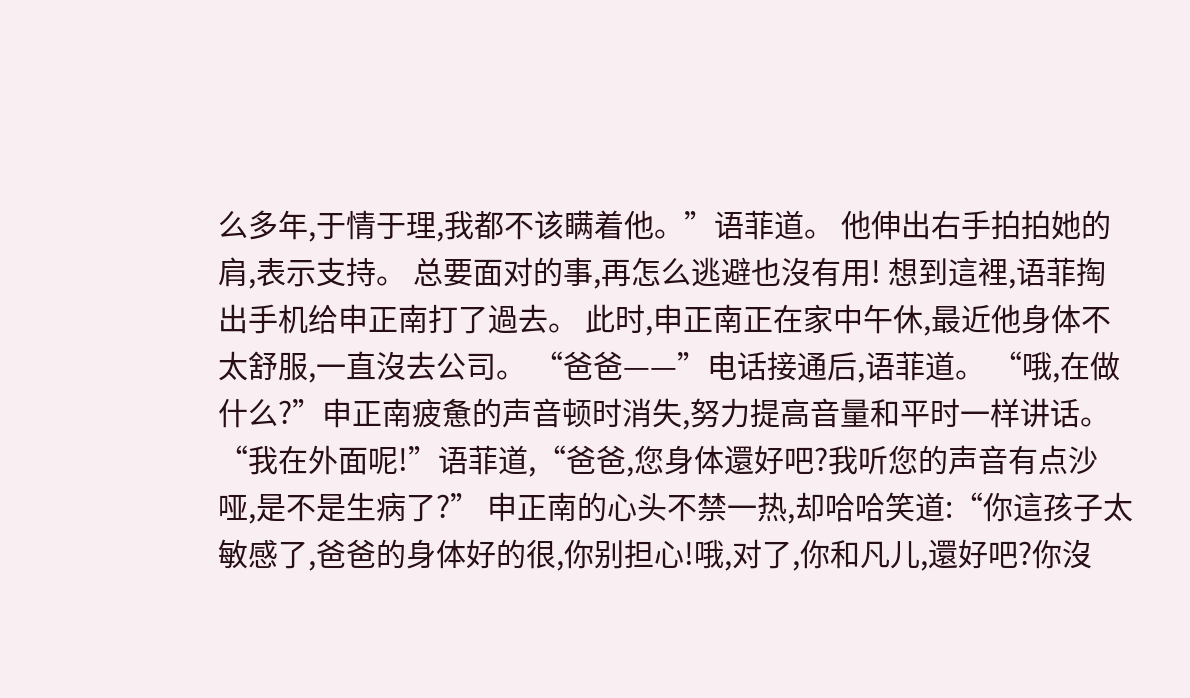么多年,于情于理,我都不该瞒着他。”语菲道。 他伸出右手拍拍她的肩,表示支持。 总要面对的事,再怎么逃避也沒有用! 想到這裡,语菲掏出手机给申正南打了過去。 此时,申正南正在家中午休,最近他身体不太舒服,一直沒去公司。 “爸爸——”电话接通后,语菲道。 “哦,在做什么?”申正南疲惫的声音顿时消失,努力提高音量和平时一样讲话。 “我在外面呢!”语菲道,“爸爸,您身体還好吧?我听您的声音有点沙哑,是不是生病了?” 申正南的心头不禁一热,却哈哈笑道:“你這孩子太敏感了,爸爸的身体好的很,你别担心!哦,对了,你和凡儿,還好吧?你沒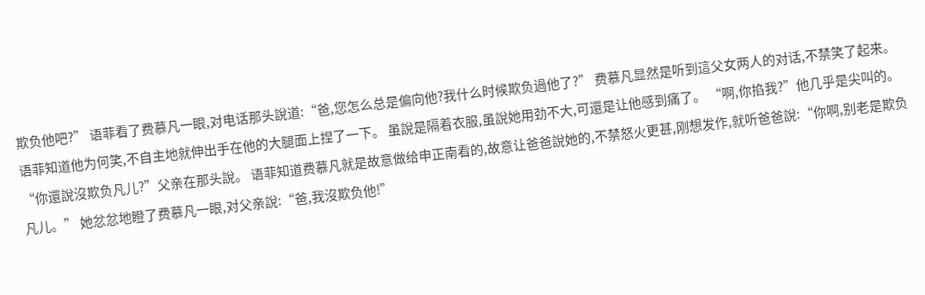欺负他吧?” 语菲看了费慕凡一眼,对电话那头說道:“爸,您怎么总是偏向他?我什么时候欺负過他了?” 费慕凡显然是听到這父女两人的对话,不禁笑了起来。 语菲知道他为何笑,不自主地就伸出手在他的大腿面上捏了一下。 虽說是隔着衣服,虽說她用劲不大,可還是让他感到痛了。 “啊,你掐我?”他几乎是尖叫的。 “你還說沒欺负凡儿?”父亲在那头說。 语菲知道费慕凡就是故意做给申正南看的,故意让爸爸說她的,不禁怒火更甚,刚想发作,就听爸爸說:“你啊,别老是欺负凡儿。” 她忿忿地瞪了费慕凡一眼,对父亲說:“爸,我沒欺负他!”